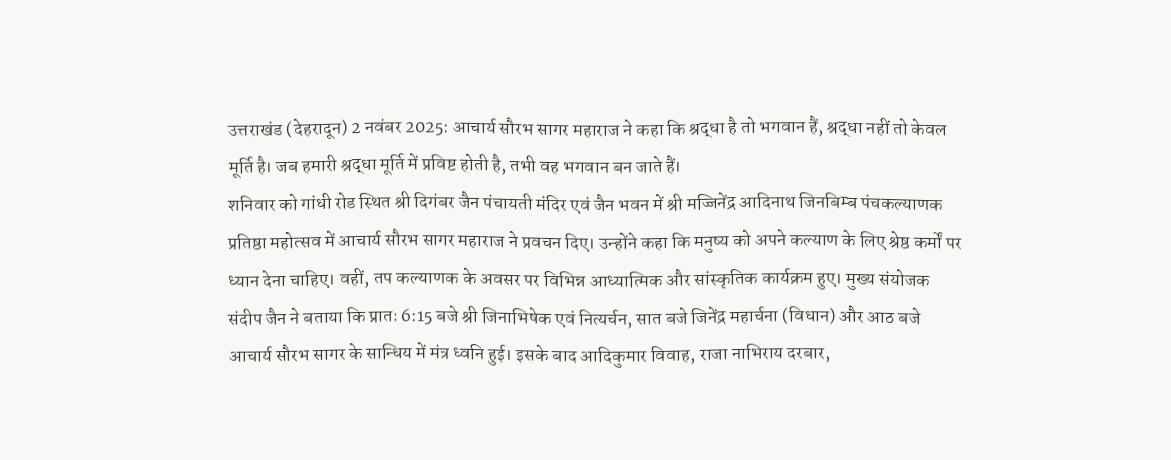उत्तराखंड (देहरादून) 2 नवंबर 2025: आचार्य सौरभ सागर महाराज ने कहा कि श्रद्धा है तो भगवान हैं, श्रद्धा नहीं तो केवल मूर्ति है। जब हमारी श्रद्धा मूर्ति में प्रविष्ट होती है, तभी वह भगवान बन जाते हैं।
शनिवार को गांधी रोड स्थित श्री दिगंबर जैन पंचायती मंदिर एवं जैन भवन में श्री मज्जिनेंद्र आदिनाथ जिनबिम्ब पंचकल्याणक प्रतिष्ठा महोत्सव में आचार्य सौरभ सागर महाराज ने प्रवचन दिए। उन्होंने कहा कि मनुष्य को अपने कल्याण के लिए श्रेष्ठ कर्मों पर ध्यान देना चाहिए। वहीं, तप कल्याणक के अवसर पर विभिन्न आध्यात्मिक और सांस्कृतिक कार्यक्रम हुए। मुख्य संयोजक संदीप जैन ने बताया कि प्रातः 6:15 बजे श्री जिनाभिषेक एवं नित्यर्चन, सात बजे जिनेंद्र महार्चना (विधान) और आठ बजे आचार्य सौरभ सागर के सान्धिय में मंत्र ध्वनि हुई। इसके बाद आदिकुमार विवाह, राजा नाभिराय दरबार,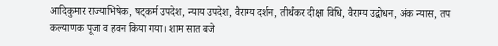आदिकुमार राज्याभिषेक, षट्कर्म उपदेश, न्याय उपदेश, वैराग्य दर्शन, तीर्थंकर दीक्षा विधि, वैराग्य उद्बोधन, अंक न्यास, तप कल्याणक पूजा व हवन किया गया। शाम सात बजे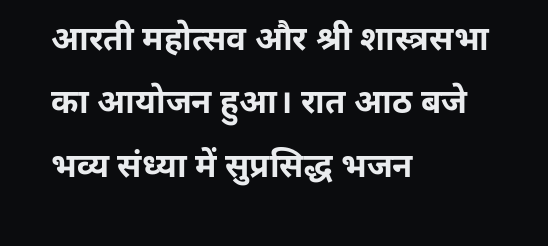आरती महोत्सव और श्री शास्त्रसभा का आयोजन हुआ। रात आठ बजे भव्य संध्या में सुप्रसिद्ध भजन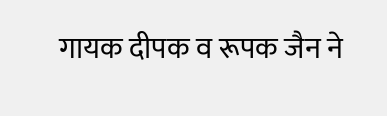गायक दीपक व रूपक जैन ने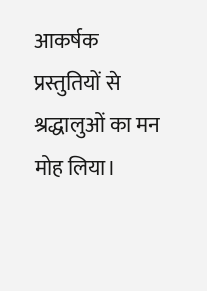आकर्षक प्रस्तुतियों से श्रद्धालुओं का मन मोह लिया।